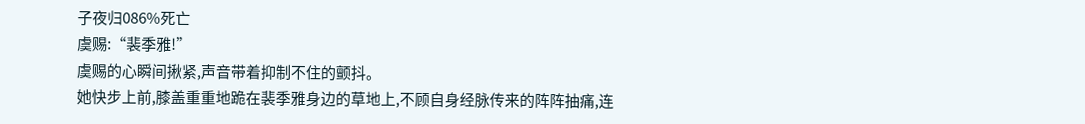子夜归086%死亡
虞赐:“裴季雅!”
虞赐的心瞬间揪紧,声音带着抑制不住的颤抖。
她快步上前,膝盖重重地跪在裴季雅身边的草地上,不顾自身经脉传来的阵阵抽痛,连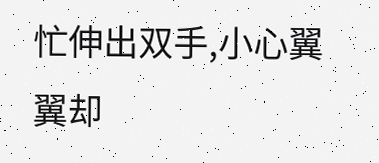忙伸出双手,小心翼翼却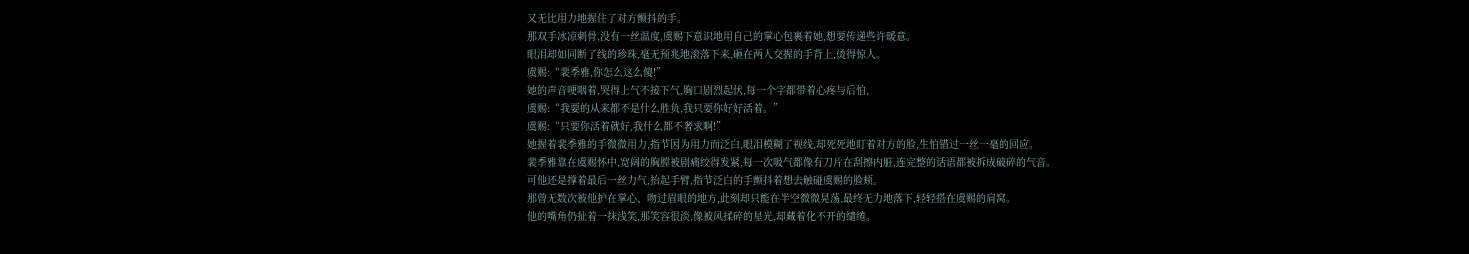又无比用力地握住了对方颤抖的手。
那双手冰凉刺骨,没有一丝温度,虞赐下意识地用自己的掌心包裹着她,想要传递些许暖意。
眼泪却如同断了线的珍珠,毫无预兆地滚落下来,砸在两人交握的手背上,烫得惊人。
虞赐:“裴季雅,你怎么这么傻!”
她的声音哽咽着,哭得上气不接下气,胸口剧烈起伏,每一个字都带着心疼与后怕,
虞赐:“我要的从来都不是什么胜负,我只要你好好活着。”
虞赐:“只要你活着就好,我什么都不奢求啊!”
她握着裴季雅的手微微用力,指节因为用力而泛白,眼泪模糊了视线,却死死地盯着对方的脸,生怕错过一丝一毫的回应。
裴季雅靠在虞赐怀中,宽阔的胸膛被剧痛绞得发紧,每一次吸气都像有刀片在刮擦内脏,连完整的话语都被拆成破碎的气音。
可他还是撑着最后一丝力气,抬起手臂,指节泛白的手颤抖着想去触碰虞赐的脸颊。
那曾无数次被他护在掌心、吻过眉眼的地方,此刻却只能在半空微微晃荡,最终无力地落下,轻轻搭在虞赐的肩窝。
他的嘴角仍扯着一抹浅笑,那笑容很淡,像被风揉碎的星光,却藏着化不开的缱绻。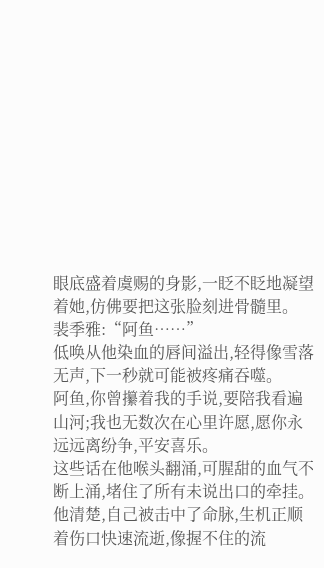眼底盛着虞赐的身影,一眨不眨地凝望着她,仿佛要把这张脸刻进骨髓里。
裴季雅:“阿鱼……”
低唤从他染血的唇间溢出,轻得像雪落无声,下一秒就可能被疼痛吞噬。
阿鱼,你曾攥着我的手说,要陪我看遍山河;我也无数次在心里许愿,愿你永远远离纷争,平安喜乐。
这些话在他喉头翻涌,可腥甜的血气不断上涌,堵住了所有未说出口的牵挂。
他清楚,自己被击中了命脉,生机正顺着伤口快速流逝,像握不住的流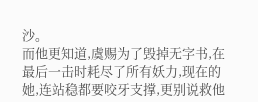沙。
而他更知道,虞赐为了毁掉无字书,在最后一击时耗尽了所有妖力,现在的她,连站稳都要咬牙支撑,更别说救他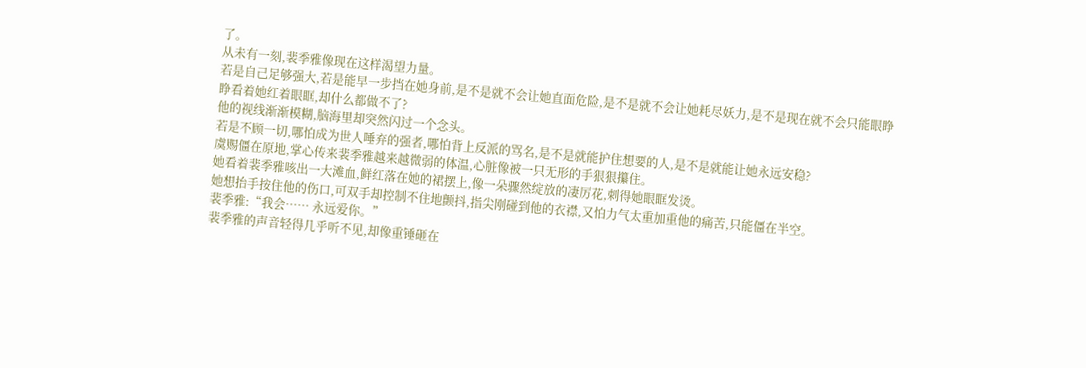了。
从未有一刻,裴季雅像现在这样渴望力量。
若是自己足够强大,若是能早一步挡在她身前,是不是就不会让她直面危险,是不是就不会让她耗尽妖力,是不是现在就不会只能眼睁睁看着她红着眼眶,却什么都做不了?
他的视线渐渐模糊,脑海里却突然闪过一个念头。
若是不顾一切,哪怕成为世人唾弃的强者,哪怕背上反派的骂名,是不是就能护住想要的人,是不是就能让她永远安稳?
虞赐僵在原地,掌心传来裴季雅越来越微弱的体温,心脏像被一只无形的手狠狠攥住。
她看着裴季雅咳出一大滩血,鲜红落在她的裙摆上,像一朵骤然绽放的凄厉花,刺得她眼眶发烫。
她想抬手按住他的伤口,可双手却控制不住地颤抖,指尖刚碰到他的衣襟,又怕力气太重加重他的痛苦,只能僵在半空。
裴季雅:“我会…… 永远爱你。”
裴季雅的声音轻得几乎听不见,却像重锤砸在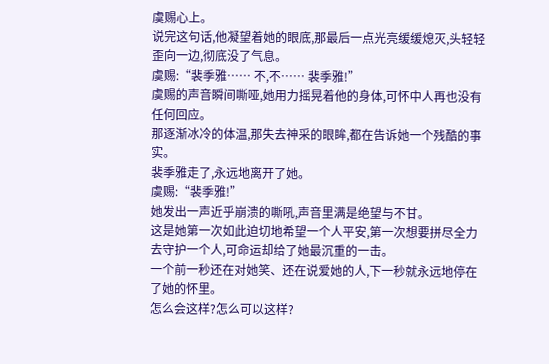虞赐心上。
说完这句话,他凝望着她的眼底,那最后一点光亮缓缓熄灭,头轻轻歪向一边,彻底没了气息。
虞赐:“裴季雅…… 不,不…… 裴季雅!”
虞赐的声音瞬间嘶哑,她用力摇晃着他的身体,可怀中人再也没有任何回应。
那逐渐冰冷的体温,那失去神采的眼眸,都在告诉她一个残酷的事实。
裴季雅走了,永远地离开了她。
虞赐:“裴季雅!”
她发出一声近乎崩溃的嘶吼,声音里满是绝望与不甘。
这是她第一次如此迫切地希望一个人平安,第一次想要拼尽全力去守护一个人,可命运却给了她最沉重的一击。
一个前一秒还在对她笑、还在说爱她的人,下一秒就永远地停在了她的怀里。
怎么会这样?怎么可以这样?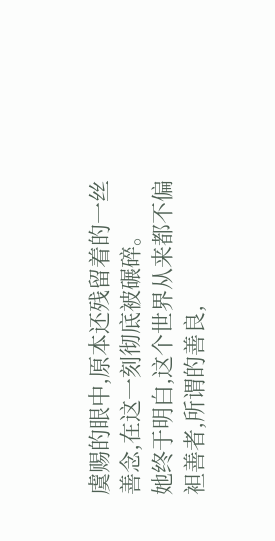虞赐的眼中,原本还残留着的一丝善念,在这一刻彻底被碾碎。
她终于明白,这个世界从来都不偏袒善者,所谓的善良,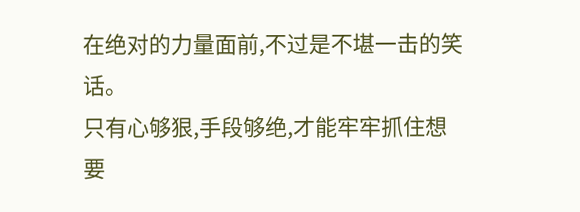在绝对的力量面前,不过是不堪一击的笑话。
只有心够狠,手段够绝,才能牢牢抓住想要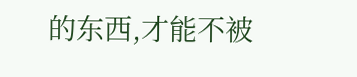的东西,才能不被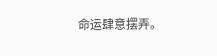命运肆意摆弄。